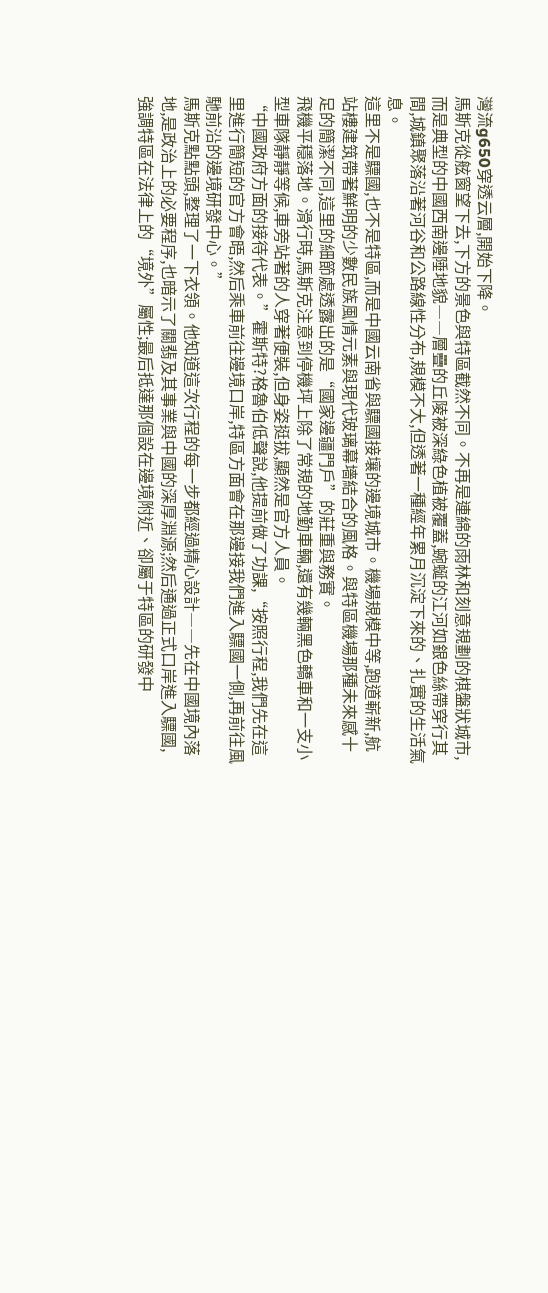灣流g650穿透云層,開始下降。
馬斯克從舷窗望下去,下方的景色與特區截然不同。不再是連綿的雨林和刻意規劃的棋盤狀城市,而是典型的中國西南邊陲地貌――層疊的丘陵被深綠色植被覆蓋,蜿蜒的江河如銀色絲帶穿行其間,城鎮聚落沿著河谷和公路線性分布,規模不大,但透著一種經年累月沉淀下來的、扎實的生活氣息。
這里不是驃國,也不是特區,而是中國云南省與驃國接壤的邊境城市。機場規模中等,跑道嶄新,航站樓建筑帶著鮮明的少數民族風情元素與現代玻璃幕墻結合的風格。與特區機場那種未來感十足的簡潔不同,這里的細節處透露出的是“國家邊疆門戶”的莊重與務實。
飛機平穩落地。滑行時,馬斯克注意到停機坪上除了常規的地勤車輛,還有幾輛黑色轎車和一支小型車隊靜靜等候,車旁站著的人穿著便裝,但身姿挺拔,顯然是官方人員。
“中國政府方面的接待代表。”霍斯特?格魯伯低聲說,他提前做了功課,“按照行程,我們先在這里進行簡短的官方會晤,然后乘車前往邊境口岸,特區方面會在那邊接我們進入驃國一側,再前往風馳前沿的邊境研發中心。”
馬斯克點點頭,整理了一下衣領。他知道這次行程的每一步都經過精心設計――先在中國境內落地,是政治上的必要程序,也暗示了關翡及其事業與中國的深厚淵源;然后通過正式口岸進入驃國,強調特區在法律上的“境外”屬性;最后抵達那個設在邊境附近、卻屬于特區的研發中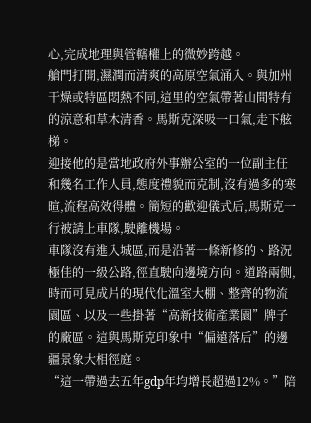心,完成地理與管轄權上的微妙跨越。
艙門打開,濕潤而清爽的高原空氣涌入。與加州干燥或特區悶熱不同,這里的空氣帶著山間特有的涼意和草木清香。馬斯克深吸一口氣,走下舷梯。
迎接他的是當地政府外事辦公室的一位副主任和幾名工作人員,態度禮貌而克制,沒有過多的寒暄,流程高效得體。簡短的歡迎儀式后,馬斯克一行被請上車隊,駛離機場。
車隊沒有進入城區,而是沿著一條新修的、路況極佳的一級公路,徑直駛向邊境方向。道路兩側,時而可見成片的現代化溫室大棚、整齊的物流園區、以及一些掛著“高新技術產業園”牌子的廠區。這與馬斯克印象中“偏遠落后”的邊疆景象大相徑庭。
“這一帶過去五年gdp年均增長超過12%。”陪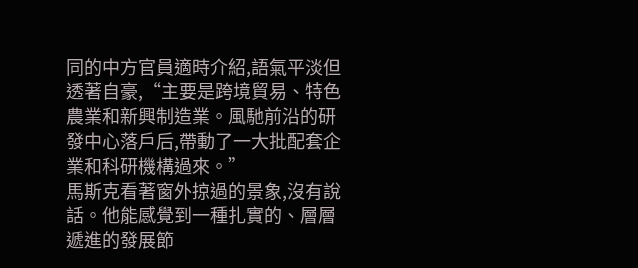同的中方官員適時介紹,語氣平淡但透著自豪,“主要是跨境貿易、特色農業和新興制造業。風馳前沿的研發中心落戶后,帶動了一大批配套企業和科研機構過來。”
馬斯克看著窗外掠過的景象,沒有說話。他能感覺到一種扎實的、層層遞進的發展節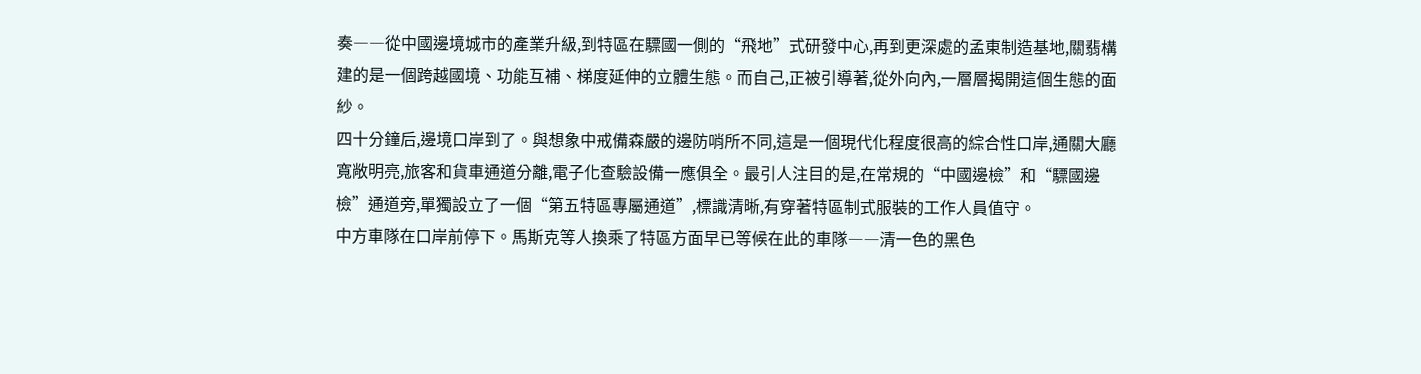奏――從中國邊境城市的產業升級,到特區在驃國一側的“飛地”式研發中心,再到更深處的孟東制造基地,關翡構建的是一個跨越國境、功能互補、梯度延伸的立體生態。而自己,正被引導著,從外向內,一層層揭開這個生態的面紗。
四十分鐘后,邊境口岸到了。與想象中戒備森嚴的邊防哨所不同,這是一個現代化程度很高的綜合性口岸,通關大廳寬敞明亮,旅客和貨車通道分離,電子化查驗設備一應俱全。最引人注目的是,在常規的“中國邊檢”和“驃國邊檢”通道旁,單獨設立了一個“第五特區專屬通道”,標識清晰,有穿著特區制式服裝的工作人員值守。
中方車隊在口岸前停下。馬斯克等人換乘了特區方面早已等候在此的車隊――清一色的黑色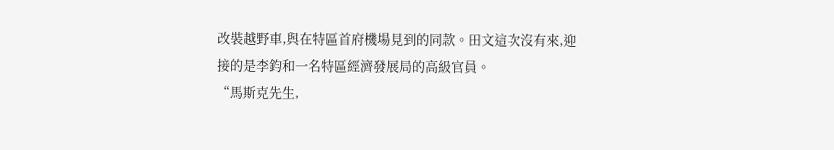改裝越野車,與在特區首府機場見到的同款。田文這次沒有來,迎接的是李鈞和一名特區經濟發展局的高級官員。
“馬斯克先生,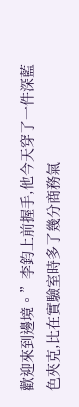歡迎來到邊境。”李鈞上前握手,他今天穿了一件深藍色夾克,比在實驗室時多了幾分商務氣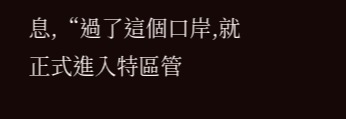息,“過了這個口岸,就正式進入特區管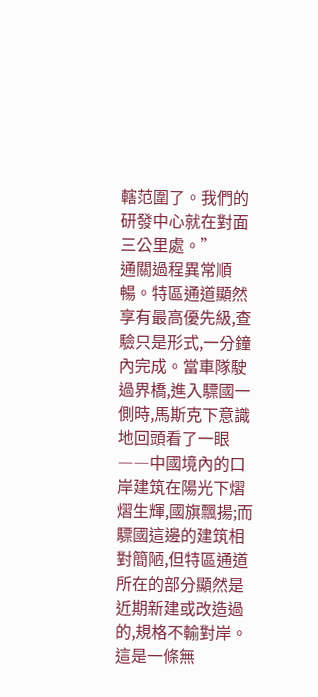轄范圍了。我們的研發中心就在對面三公里處。”
通關過程異常順暢。特區通道顯然享有最高優先級,查驗只是形式,一分鐘內完成。當車隊駛過界橋,進入驃國一側時,馬斯克下意識地回頭看了一眼――中國境內的口岸建筑在陽光下熠熠生輝,國旗飄揚;而驃國這邊的建筑相對簡陋,但特區通道所在的部分顯然是近期新建或改造過的,規格不輸對岸。
這是一條無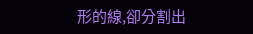形的線,卻分割出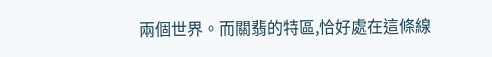兩個世界。而關翡的特區,恰好處在這條線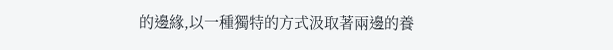的邊緣,以一種獨特的方式汲取著兩邊的養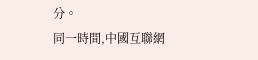分。
同一時間,中國互聯網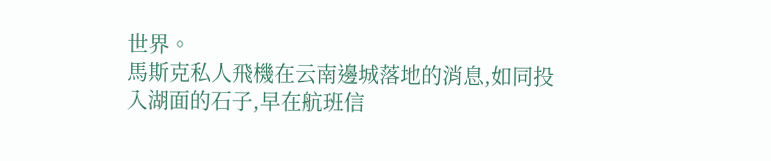世界。
馬斯克私人飛機在云南邊城落地的消息,如同投入湖面的石子,早在航班信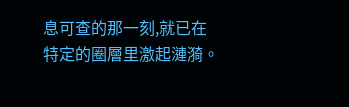息可查的那一刻,就已在特定的圈層里激起漣漪。